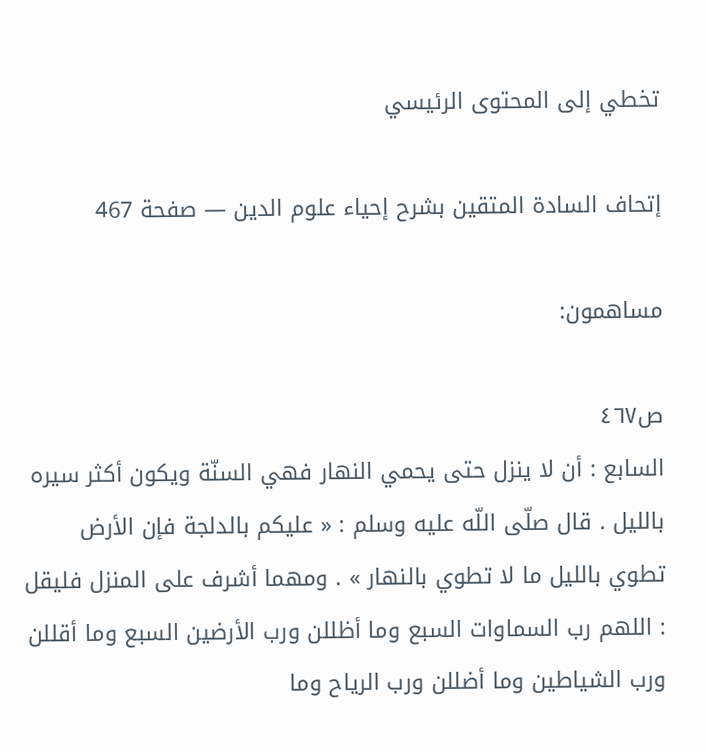تخطي إلى المحتوى الرئيسي

إتحاف السادة المتقين بشرح إحياء علوم الدين — صفحة 467

مساهمون:

ص٤٦٧
السابع : أن لا ينزل حتى يحمي النهار فهي السنّة ويكون أكثر سيره بالليل . قال صلّى اللّه عليه وسلم : « عليكم بالدلجة فإن الأرض تطوي بالليل ما لا تطوي بالنهار » . ومهما أشرف على المنزل فليقل : اللهم رب السماوات السبع وما أظللن ورب الأرضين السبع وما أقللن ورب الشياطين وما أضللن ورب الرياح وما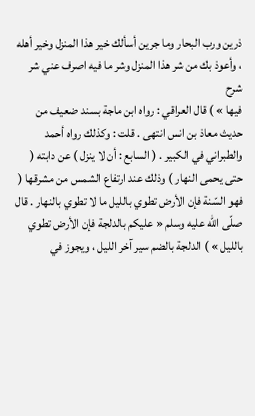ذرين ورب البحار وما جرين أسألك خير هذا المنزل وخير أهله ، وأعوذ بك من شر هذا المنزل وشر ما فيه اصرف عني شر
شرح
فيها » ) قال العراقي : رواه ابن ماجة بسند ضعيف من حديث معاذ بن انس انتهى . قلت : وكذلك رواه أحمد والطبراني في الكبير . ( السابع : أن لا ينزل ) عن دابته ( حتى يحمى النهار ) وذلك عند ارتفاع الشمس من مشرقها ( فهو السّنة فإن الأرض تطوي بالليل ما لا تطوي بالنهار . قال صلّى اللّه عليه وسلم « عليكم بالدلجة فإن الأرض تطوي بالليل » ) الدلجة بالضم سير آخر الليل ، ويجوز في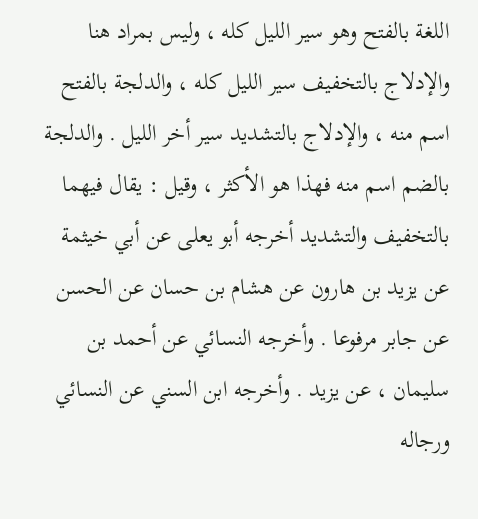اللغة بالفتح وهو سير الليل كله ، وليس بمراد هنا والإدلاج بالتخفيف سير الليل كله ، والدلجة بالفتح اسم منه ، والإدلاج بالتشديد سير أخر الليل . والدلجة بالضم اسم منه فهذا هو الأكثر ، وقيل : يقال فيهما بالتخفيف والتشديد أخرجه أبو يعلى عن أبي خيثمة عن يزيد بن هارون عن هشام بن حسان عن الحسن عن جابر مرفوعا . وأخرجه النسائي عن أحمد بن سليمان ، عن يزيد . وأخرجه ابن السني عن النسائي ورجاله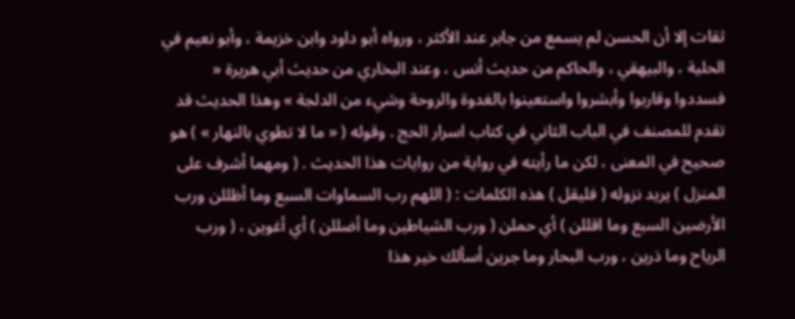ثقات إلا أن الحسن لم يسمع من جابر عند الأكثر ، ورواه أبو داود وابن خزيمة ، وأبو نعيم في الحلية ، والبيهقي ، والحاكم من حديث أنس ، وعند البخاري من حديث أبي هريرة « فسددوا وقاربوا وأبشروا واستعينوا بالغدوة والروحة وشيء من الدلجة » وهذا الحديث قد تقدم للمصنف في الباب الثاني في كتاب اسرار الحج . وقوله ( « ما لا تطوي بالنهار » ) هو صحيح في المعنى ، لكن ما رأيته في رواية من روايات هذا الحديث . ( ومهما أشرف على المنزل ) يريد نزوله ( فليقل ) هذه الكلمات : ( اللهم رب السماوات السبع وما أظللن ورب الأرضين السبع وما اقللن ) أي حملن ( ورب الشياطين وما أضللن ) أي أغوين ، ( ورب الرياح وما ذرين ، ورب البحار وما جرين أسألك خير هذا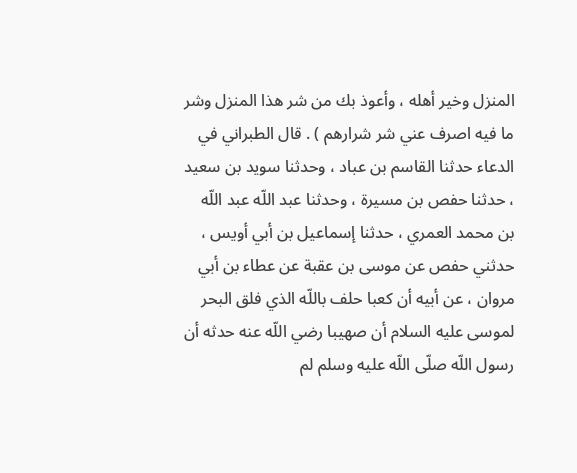المنزل وخير أهله ، وأعوذ بك من شر هذا المنزل وشر ما فيه اصرف عني شر شرارهم ) . قال الطبراني في الدعاء حدثنا القاسم بن عباد ، وحدثنا سويد بن سعيد ، حدثنا حفص بن مسيرة ، وحدثنا عبد اللّه عبد اللّه بن محمد العمري ، حدثنا إسماعيل بن أبي أويس ، حدثني حفص عن موسى بن عقبة عن عطاء بن أبي مروان ، عن أبيه أن كعبا حلف باللّه الذي فلق البحر لموسى عليه السلام أن صهيبا رضي اللّه عنه حدثه أن رسول اللّه صلّى اللّه عليه وسلم لم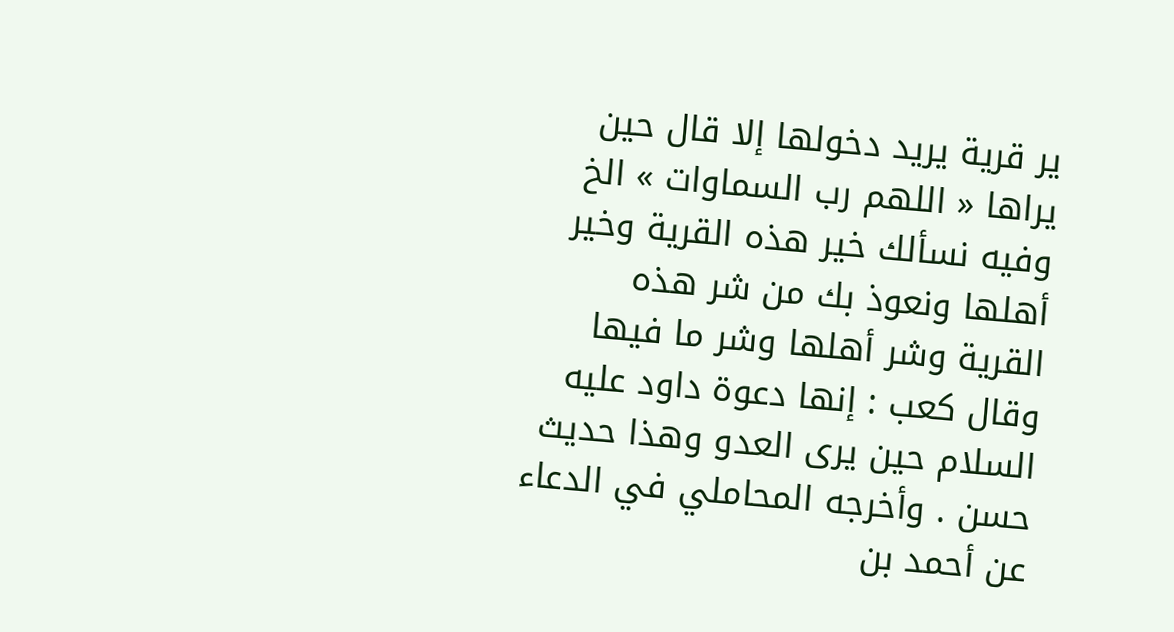ير قرية يريد دخولها إلا قال حين يراها « اللهم رب السماوات » الخ وفيه نسألك خير هذه القرية وخير أهلها ونعوذ بك من شر هذه القرية وشر أهلها وشر ما فيها وقال كعب : إنها دعوة داود عليه السلام حين يرى العدو وهذا حديث حسن . وأخرجه المحاملي في الدعاء عن أحمد بن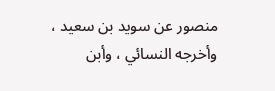منصور عن سويد بن سعيد ، وأخرجه النسائي ، وأبن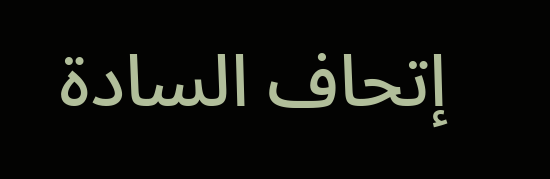إتحاف السادة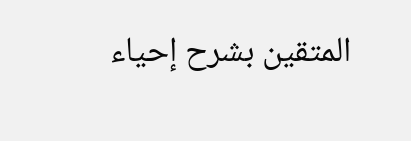المتقين بشرح إحياء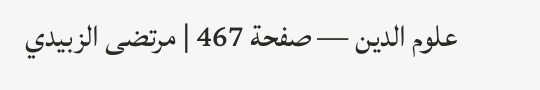علوم الدين — صفحة 467 | مرتضى الزبيدي